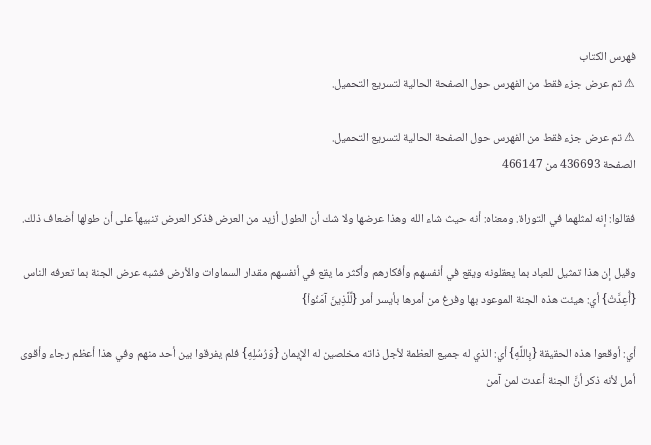فهرس الكتاب
⚠ تم عرض جزء فقط من الفهرس حول الصفحة الحالية لتسريع التحميل.

⚠ تم عرض جزء فقط من الفهرس حول الصفحة الحالية لتسريع التحميل.
الصفحة 436693 من 466147

فقالوا: إنه لمثلهما في التوراة. ومعناه: أنه حيث شاء الله وهذا عرضها ولا شك أن الطول أزيد من العرض فذكر العرض تنبيهاً على أن طولها أضعاف ذلك.

وقيل إن هذا تمثيل للعباد بما يعقلونه ويقع في أنفسهم وأفكارهم وأكثر ما يقع في أنفسهم مقدار السماوات والأرض فشبه عرض الجنة بما تعرفه الناس {أُعِدَّتْ} أي: هيئت هذه الجنة الموعود بها وفرغ من أمرها بأيسر أمر {لِّلَّذِينَ آمَنُواْ}

أي: أوقعوا هذه الحقيقة {بِاللَّهِ} أي: الذي له جميع العظمة لأجل ذاته مخلصين له الإيمان {وَرُسُلِهِ} فلم يفرقوا بين أحد منهم وفي هذا أعظم رجاء وأقوى أمل لأنه ذكر أنَّ الجنة أعدت لمن آمن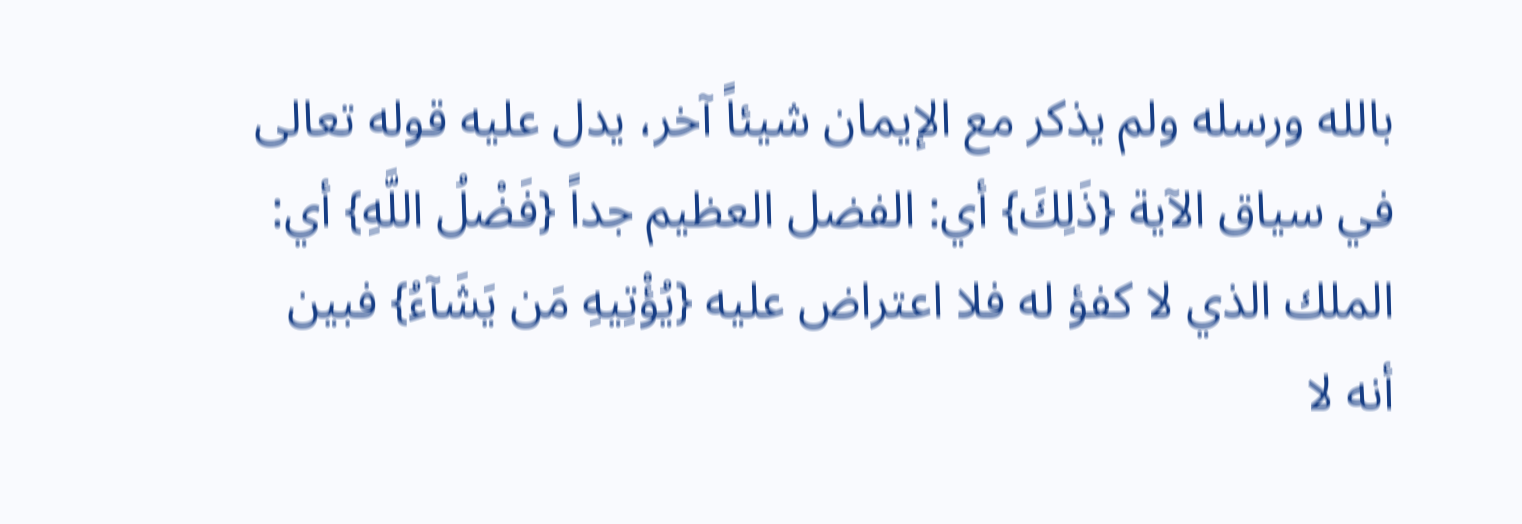بالله ورسله ولم يذكر مع الإيمان شيئاً آخر، يدل عليه قوله تعالى في سياق الآية {ذَلِكَ} أي: الفضل العظيم جداً {فَضْلُ اللَّهِ} أي: الملك الذي لا كفؤ له فلا اعتراض عليه {يُؤْتِيهِ مَن يَشَآءُ} فبين أنه لا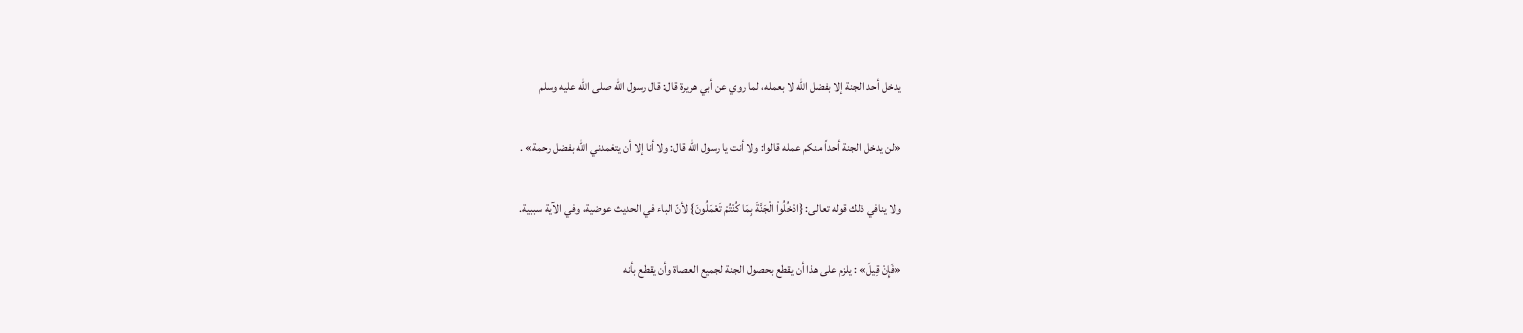يدخل أحد الجنة إلا بفضل الله لا بعمله، لما روي عن أبي هريرة قال: قال رسول الله صلى الله عليه وسلم

«لن يدخل الجنة أحداً منكم عمله قالوا: ولا أنت يا رسول الله قال: ولا أنا إلا أن يتغمدني الله بفضل رحمة» .

ولا ينافي ذلك قوله تعالى: {ادْخُلُواْ الْجَنَّةَ بِمَا كُنْتُمْ تَعْمَلُونَ} لأنّ الباء في الحديث عوضية، وفي الآية سببية.

«فَإِنْ قِيلَ» : يلزم على هذا أن يقطع بحصول الجنة لجميع العصاة وأن يقطع بأنه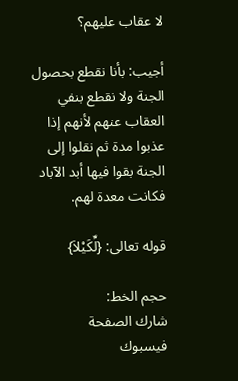لا عقاب عليهم؟

أجيب: بأنا نقطع بحصول الجنة ولا نقطع بنفي العقاب عنهم لأنهم إذا عذبوا مدة ثم نقلوا إلى الجنة بقوا فيها أبد الآباد فكانت معدة لهم.

قوله تعالى: {لِّكَيْلاَ}

حجم الخط:
شارك الصفحة
فيسبوك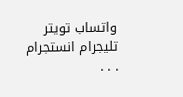واتساب تويتر تليجرام انستجرام
. . .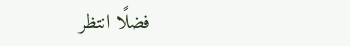فضلًا انتظر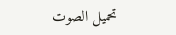تحميل الصوت